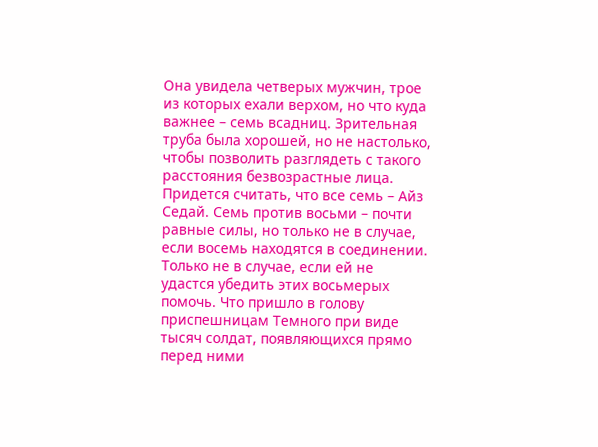Она увидела четверых мужчин, трое из которых ехали верхом, но что куда важнее – семь всадниц. Зрительная труба была хорошей, но не настолько, чтобы позволить разглядеть с такого расстояния безвозрастные лица. Придется считать, что все семь – Айз Седай. Семь против восьми – почти равные силы, но только не в случае, если восемь находятся в соединении. Только не в случае, если ей не удастся убедить этих восьмерых помочь. Что пришло в голову приспешницам Темного при виде тысяч солдат, появляющихся прямо перед ними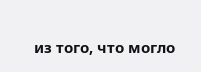из того, что могло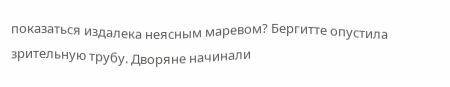показаться издалека неясным маревом? Бергитте опустила зрительную трубу. Дворяне начинали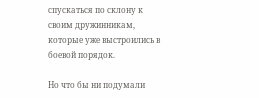спускаться по склону к своим дружинникам, которые уже выстроились в боевой порядок.

Но что бы ни подумали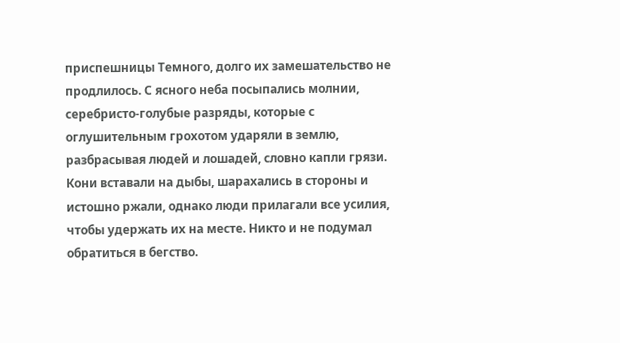приспешницы Темного, долго их замешательство не продлилось. С ясного неба посыпались молнии, серебристо-голубые разряды, которые с оглушительным грохотом ударяли в землю, разбрасывая людей и лошадей, словно капли грязи. Кони вставали на дыбы, шарахались в стороны и истошно ржали, однако люди прилагали все усилия, чтобы удержать их на месте. Никто и не подумал обратиться в бегство.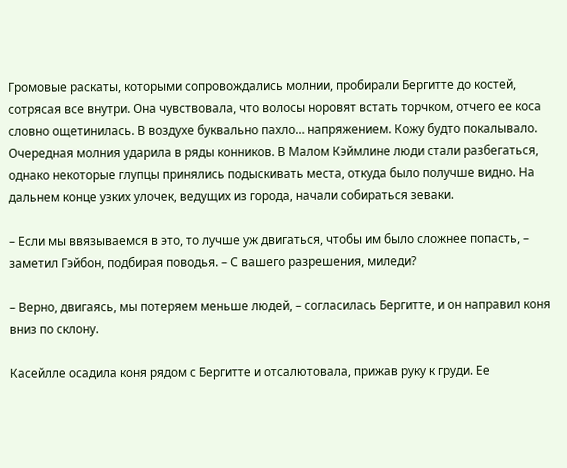Громовые раскаты, которыми сопровождались молнии, пробирали Бергитте до костей, сотрясая все внутри. Она чувствовала, что волосы норовят встать торчком, отчего ее коса словно ощетинилась. В воздухе буквально пахло… напряжением. Кожу будто покалывало. Очередная молния ударила в ряды конников. В Малом Кэймлине люди стали разбегаться, однако некоторые глупцы принялись подыскивать места, откуда было получше видно. На дальнем конце узких улочек, ведущих из города, начали собираться зеваки.

– Если мы ввязываемся в это, то лучше уж двигаться, чтобы им было сложнее попасть, – заметил Гэйбон, подбирая поводья. – С вашего разрешения, миледи?

– Верно, двигаясь, мы потеряем меньше людей, – согласилась Бергитте, и он направил коня вниз по склону.

Касейлле осадила коня рядом с Бергитте и отсалютовала, прижав руку к груди. Ее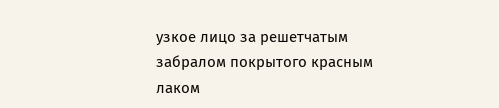узкое лицо за решетчатым забралом покрытого красным лаком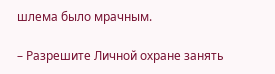шлема было мрачным.

– Разрешите Личной охране занять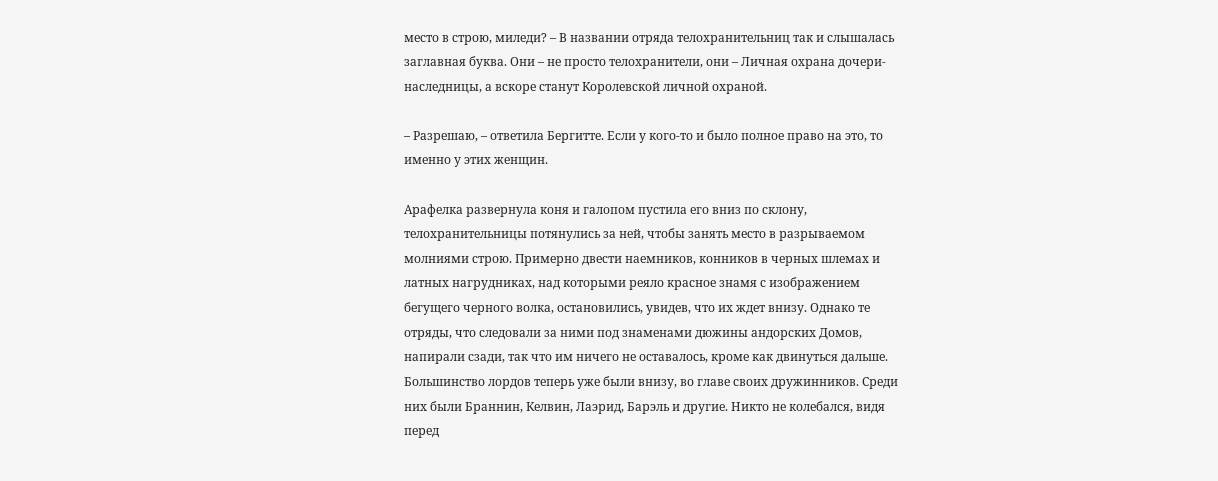место в строю, миледи? – В названии отряда телохранительниц так и слышалась заглавная буква. Они – не просто телохранители, они – Личная охрана дочери-наследницы, а вскоре станут Королевской личной охраной.

– Разрешаю, – ответила Бергитте. Если у кого-то и было полное право на это, то именно у этих женщин.

Арафелка развернула коня и галопом пустила его вниз по склону, телохранительницы потянулись за ней, чтобы занять место в разрываемом молниями строю. Примерно двести наемников, конников в черных шлемах и латных нагрудниках, над которыми реяло красное знамя с изображением бегущего черного волка, остановились, увидев, что их ждет внизу. Однако те отряды, что следовали за ними под знаменами дюжины андорских Домов, напирали сзади, так что им ничего не оставалось, кроме как двинуться дальше. Большинство лордов теперь уже были внизу, во главе своих дружинников. Среди них были Браннин, Келвин, Лаэрид, Барэль и другие. Никто не колебался, видя перед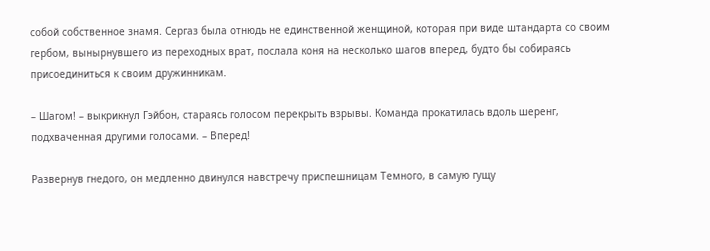собой собственное знамя. Сергаз была отнюдь не единственной женщиной, которая при виде штандарта со своим гербом, вынырнувшего из переходных врат, послала коня на несколько шагов вперед, будто бы собираясь присоединиться к своим дружинникам.

– Шагом! – выкрикнул Гэйбон, стараясь голосом перекрыть взрывы. Команда прокатилась вдоль шеренг, подхваченная другими голосами. – Вперед!

Развернув гнедого, он медленно двинулся навстречу приспешницам Темного, в самую гущу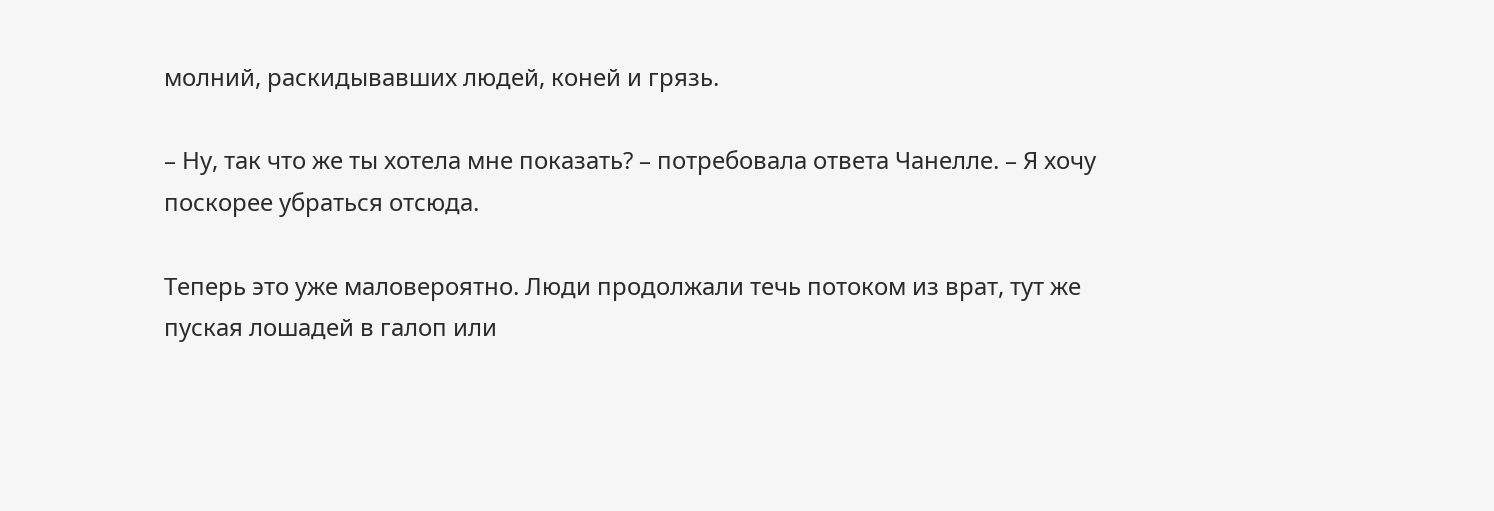молний, раскидывавших людей, коней и грязь.

– Ну, так что же ты хотела мне показать? – потребовала ответа Чанелле. – Я хочу поскорее убраться отсюда.

Теперь это уже маловероятно. Люди продолжали течь потоком из врат, тут же пуская лошадей в галоп или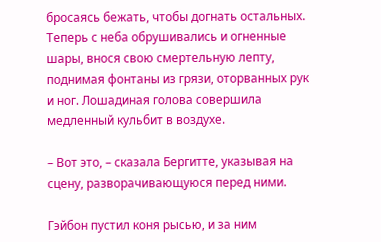бросаясь бежать, чтобы догнать остальных. Теперь с неба обрушивались и огненные шары, внося свою смертельную лепту, поднимая фонтаны из грязи, оторванных рук и ног. Лошадиная голова совершила медленный кульбит в воздухе.

– Вот это, – сказала Бергитте, указывая на сцену, разворачивающуюся перед ними.

Гэйбон пустил коня рысью, и за ним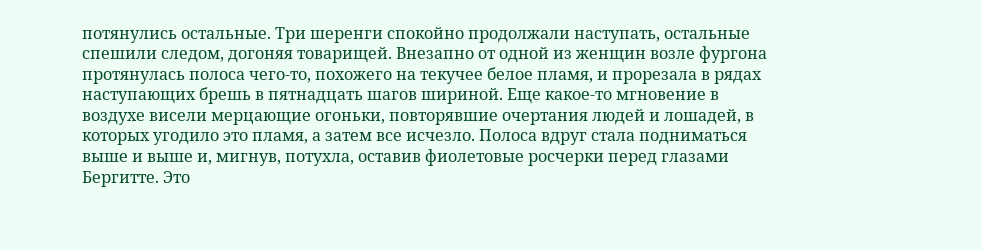потянулись остальные. Три шеренги спокойно продолжали наступать, остальные спешили следом, догоняя товарищей. Внезапно от одной из женщин возле фургона протянулась полоса чего-то, похожего на текучее белое пламя, и прорезала в рядах наступающих брешь в пятнадцать шагов шириной. Еще какое-то мгновение в воздухе висели мерцающие огоньки, повторявшие очертания людей и лошадей, в которых угодило это пламя, а затем все исчезло. Полоса вдруг стала подниматься выше и выше и, мигнув, потухла, оставив фиолетовые росчерки перед глазами Бергитте. Это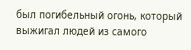был погибельный огонь, который выжигал людей из самого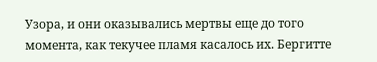Узора, и они оказывались мертвы еще до того момента, как текучее пламя касалось их. Бергитте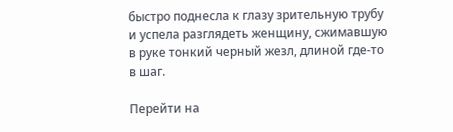быстро поднесла к глазу зрительную трубу и успела разглядеть женщину, сжимавшую в руке тонкий черный жезл, длиной где-то в шаг.

Перейти на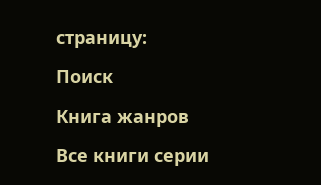страницу:

Поиск

Книга жанров

Все книги серии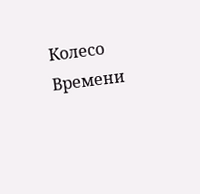Колесо Времени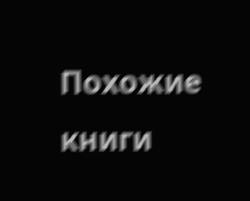Похожие книги